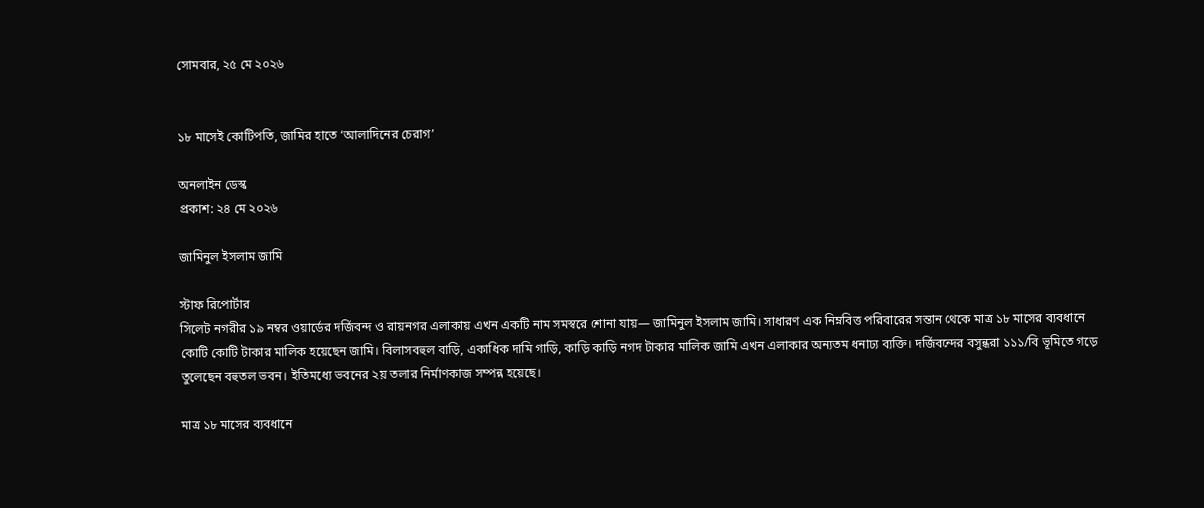সোমবার, ২৫ মে ২০২৬


১৮ মাসেই কোটিপতি, জামির হাতে ‘আলাদিনের চেরাগ’

অনলাইন ডেস্ক
প্রকাশ: ২৪ মে ২০২৬

জামিনুল ইসলাম জামি

স্টাফ রিপোর্টার
সিলেট নগরীর ১৯ নম্বর ওয়ার্ডের দর্জিবন্দ ও রায়নগর এলাকায় এখন একটি নাম সমস্বরে শোনা যায়— জামিনুল ইসলাম জামি। সাধারণ এক নিম্নবিত্ত পরিবারের সন্তান থেকে মাত্র ১৮ মাসের ব্যবধানে কোটি কোটি টাকার মালিক হয়েছেন জামি। বিলাসবহুল বাড়ি, একাধিক দামি গাড়ি, কাড়ি কাড়ি নগদ টাকার মালিক জামি এখন এলাকার অন্যতম ধনাঢ্য ব্যক্তি। দর্জিবন্দের বসুন্ধরা ১১১/বি ভূমিতে গড়ে তুলেছেন বহুতল ভবন। ইতিমধ্যে ভবনের ২য় তলার নির্মাণকাজ সম্পন্ন হয়েছে।

মাত্র ১৮ মাসের ব্যবধানে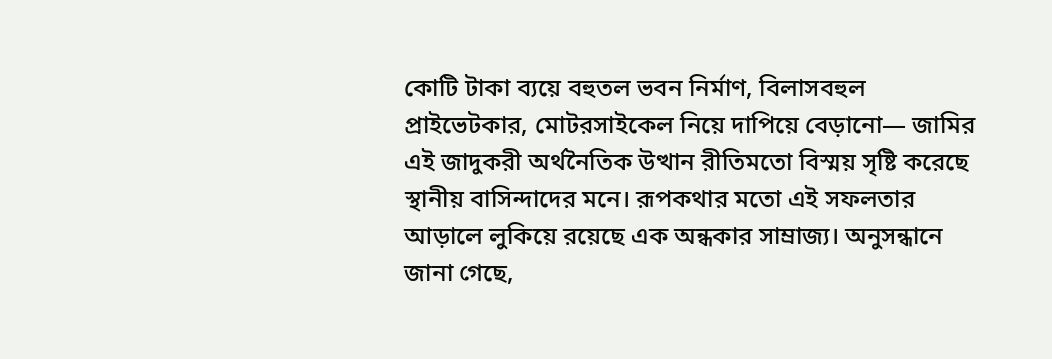কোটি টাকা ব্যয়ে বহুতল ভবন নির্মাণ, বিলাসবহুল প্রাইভেটকার, মোটরসাইকেল নিয়ে দাপিয়ে বেড়ানো— জামির এই জাদুকরী অর্থনৈতিক উত্থান রীতিমতো বিস্ময় সৃষ্টি করেছে স্থানীয় বাসিন্দাদের মনে। রূপকথার মতো এই সফলতার আড়ালে লুকিয়ে রয়েছে এক অন্ধকার সাম্রাজ্য। অনুসন্ধানে জানা গেছে,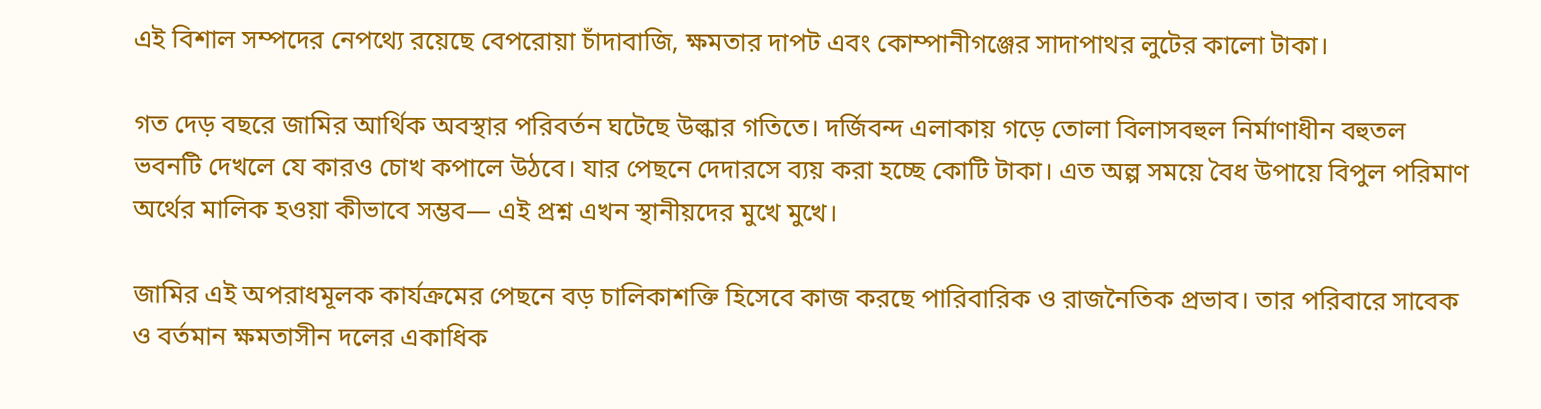এই বিশাল সম্পদের নেপথ্যে রয়েছে বেপরোয়া চাঁদাবাজি, ক্ষমতার দাপট এবং কোম্পানীগঞ্জের সাদাপাথর লুটের কালো টাকা।

গত দেড় বছরে জামির আর্থিক অবস্থার পরিবর্তন ঘটেছে উল্কার গতিতে। দর্জিবন্দ এলাকায় গড়ে তোলা বিলাসবহুল নির্মাণাধীন বহুতল ভবনটি দেখলে যে কারও চোখ কপালে উঠবে। যার পেছনে দেদারসে ব্যয় করা হচ্ছে কোটি টাকা। এত অল্প সময়ে বৈধ উপায়ে বিপুল পরিমাণ অর্থের মালিক হওয়া কীভাবে সম্ভব— এই প্রশ্ন এখন স্থানীয়দের মুখে মুখে।

জামির এই অপরাধমূলক কার্যক্রমের পেছনে বড় চালিকাশক্তি হিসেবে কাজ করছে পারিবারিক ও রাজনৈতিক প্রভাব। তার পরিবারে সাবেক ও বর্তমান ক্ষমতাসীন দলের একাধিক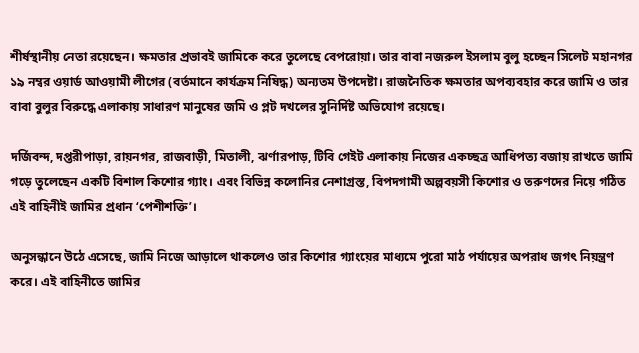শীর্ষস্থানীয় নেতা রয়েছেন। ক্ষমতার প্রভাবই জামিকে করে তুলেছে বেপরোয়া। তার বাবা নজরুল ইসলাম বুলু হচ্ছেন সিলেট মহানগর ১৯ নম্বর ওয়ার্ড আওয়ামী লীগের (বর্তমানে কার্যক্রম নিষিদ্ধ) অন্যতম উপদেষ্টা। রাজনৈতিক ক্ষমতার অপব্যবহার করে জামি ও তার বাবা বুলুর বিরুদ্ধে এলাকায় সাধারণ মানুষের জমি ও প্লট দখলের সুনির্দিষ্ট অভিযোগ রয়েছে।

দর্জিবন্দ, দপ্তরীপাড়া, রায়নগর, রাজবাড়ী, মিতালী, ঝর্ণারপাড়, টিবি গেইট এলাকায় নিজের একচ্ছত্র আধিপত্য বজায় রাখতে জামি গড়ে তুলেছেন একটি বিশাল কিশোর গ্যাং। এবং বিভিন্ন কলোনির নেশাগ্রস্ত, বিপদগামী অল্পবয়সী কিশোর ও তরুণদের নিয়ে গঠিত এই বাহিনীই জামির প্রধান ‘পেশীশক্তি’।

অনুসন্ধানে উঠে এসেছে, জামি নিজে আড়ালে থাকলেও তার কিশোর গ্যাংয়ের মাধ্যমে পুরো মাঠ পর্যায়ের অপরাধ জগৎ নিয়ন্ত্রণ করে। এই বাহিনীতে জামির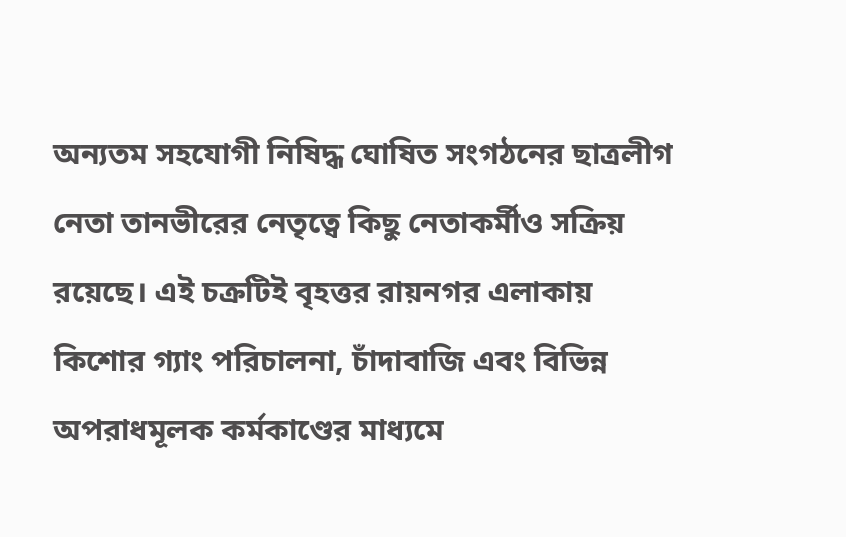অন্যতম সহযোগী নিষিদ্ধ ঘোষিত সংগঠনের ছাত্রলীগ নেতা তানভীরের নেতৃত্বে কিছু নেতাকর্মীও সক্রিয় রয়েছে। এই চক্রটিই বৃহত্তর রায়নগর এলাকায় কিশোর গ্যাং পরিচালনা, চাঁদাবাজি এবং বিভিন্ন অপরাধমূলক কর্মকাণ্ডের মাধ্যমে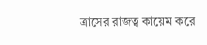ত্রাসের রাজত্ব কায়েম করে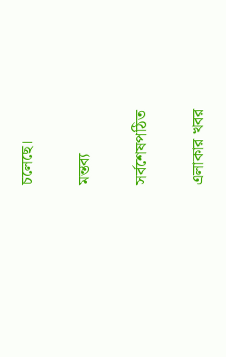চলেছে।

মন্তব্য

সর্বশেষপঠিত

এলাকার খবর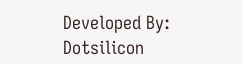Developed By: Dotsilicon